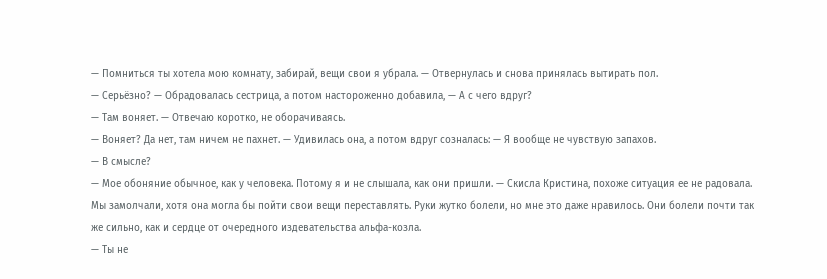— Помниться ты хотела мою комнату, забирай, вещи свои я убрала. — Отвернулась и снова принялась вытирать пол.
— Серьёзно? — Обрадовалась сестрица, а потом настороженно добавила, — А с чего вдруг?
— Там воняет. — Отвечаю коротко, не оборачиваясь.
— Воняет? Да нет, там ничем не пахнет. — Удивилась она, а потом вдруг созналась: — Я вообще не чувствую запахов.
— В смысле?
— Мое обоняние обычное, как у человека. Потому я и не слышала, как они пришли. — Скисла Кристина, похоже ситуация ее не радовала.
Мы замолчали, хотя она могла бы пойти свои вещи переставлять. Руки жутко болели, но мне это даже нравилось. Они болели почти так же сильно, как и сердце от очередного издевательства альфа-козла.
— Ты не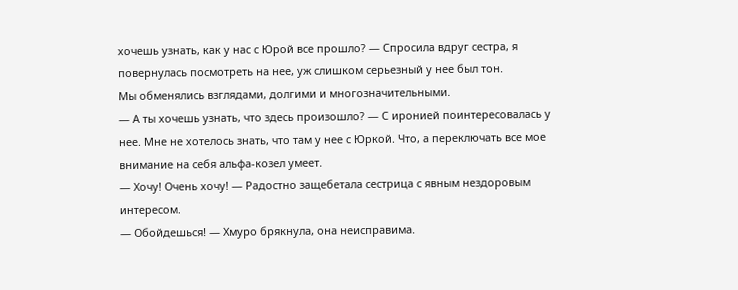хочешь узнать, как у нас с Юрой все прошло? — Спросила вдруг сестра, я повернулась посмотреть на нее, уж слишком серьезный у нее был тон.
Мы обменялись взглядами, долгими и многозначительными.
— А ты хочешь узнать, что здесь произошло? — С иронией поинтересовалась у нее. Мне не хотелось знать, что там у нее с Юркой. Что, а переключать все мое внимание на себя альфа-козел умеет.
— Хочу! Очень хочу! — Радостно защебетала сестрица с явным нездоровым интересом.
— Обойдешься! — Хмуро брякнула, она неисправима.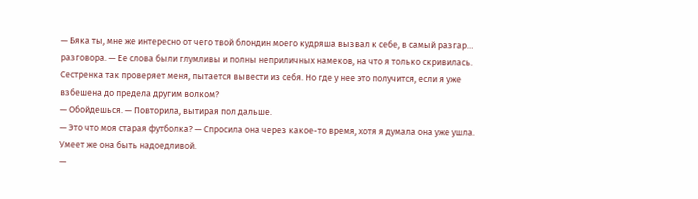— Бяка ты, мне же интересно от чего твой блондин моего кудряша вызвал к себе, в самый разгар… разговора. — Ее слова были глумливы и полны неприличных намеков, на что я только скривилась. Сестренка так проверяет меня, пытается вывести из себя. Но где у нее это получится, если я уже взбешена до предела другим волком?
— Обойдешься. — Повторила, вытирая пол дальше.
— Это что моя старая футболка? — Спросила она через какое-то время, хотя я думала она уже ушла. Умеет же она быть надоедливой.
—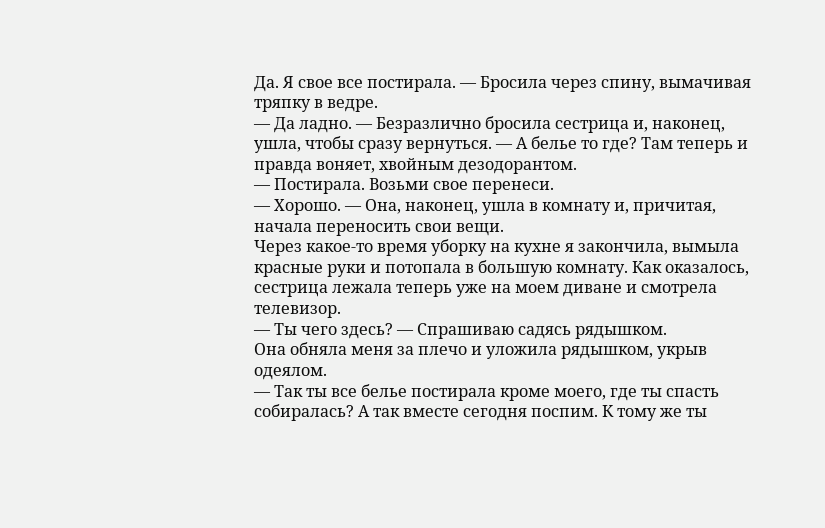Да. Я свое все постирала. — Бросила через спину, вымачивая тряпку в ведре.
— Да ладно. — Безразлично бросила сестрица и, наконец, ушла, чтобы сразу вернуться. — А белье то где? Там теперь и правда воняет, хвойным дезодорантом.
— Постирала. Возьми свое перенеси.
— Хорошо. — Она, наконец, ушла в комнату и, причитая, начала переносить свои вещи.
Через какое-то время уборку на кухне я закончила, вымыла красные руки и потопала в большую комнату. Как оказалось, сестрица лежала теперь уже на моем диване и смотрела телевизор.
— Ты чего здесь? — Спрашиваю садясь рядышком.
Она обняла меня за плечо и уложила рядышком, укрыв одеялом.
— Так ты все белье постирала кроме моего, где ты спасть собиралась? А так вместе сегодня поспим. К тому же ты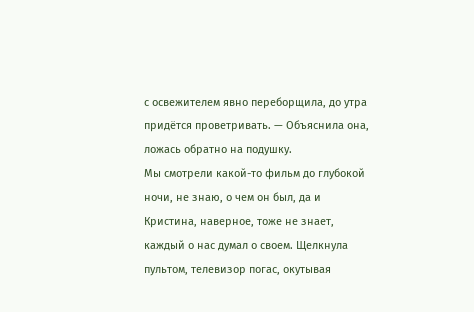с освежителем явно переборщила, до утра придётся проветривать. — Объяснила она, ложась обратно на подушку.
Мы смотрели какой-то фильм до глубокой ночи, не знаю, о чем он был, да и Кристина, наверное, тоже не знает, каждый о нас думал о своем. Щелкнула пультом, телевизор погас, окутывая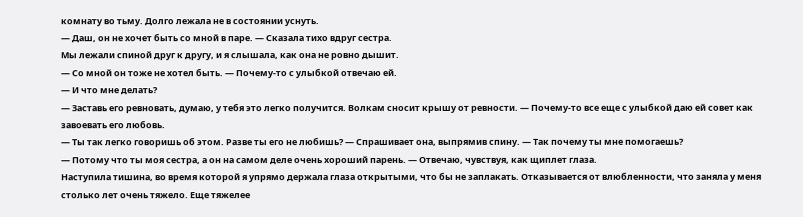комнату во тьму. Долго лежала не в состоянии уснуть.
— Даш, он не хочет быть со мной в паре. — Сказала тихо вдруг сестра.
Мы лежали спиной друг к другу, и я слышала, как она не ровно дышит.
— Со мной он тоже не хотел быть. — Почему-то с улыбкой отвечаю ей.
— И что мне делать?
— Заставь его ревновать, думаю, у тебя это легко получится. Волкам сносит крышу от ревности. — Почему-то все еще с улыбкой даю ей совет как завоевать его любовь.
— Ты так легко говоришь об этом. Разве ты его не любишь? — Спрашивает она, выпрямив спину. — Так почему ты мне помогаешь?
— Потому что ты моя сестра, а он на самом деле очень хороший парень. — Отвечаю, чувствуя, как щиплет глаза.
Наступила тишина, во время которой я упрямо держала глаза открытыми, что бы не заплакать. Отказывается от влюбленности, что заняла у меня столько лет очень тяжело. Еще тяжелее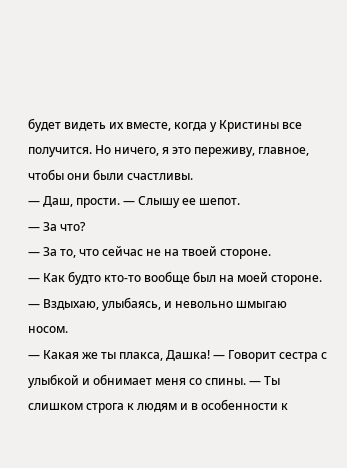будет видеть их вместе, когда у Кристины все получится. Но ничего, я это переживу, главное, чтобы они были счастливы.
— Даш, прости. — Слышу ее шепот.
— За что?
— За то, что сейчас не на твоей стороне.
— Как будто кто-то вообще был на моей стороне. — Вздыхаю, улыбаясь, и невольно шмыгаю носом.
— Какая же ты плакса, Дашка! — Говорит сестра с улыбкой и обнимает меня со спины. — Ты слишком строга к людям и в особенности к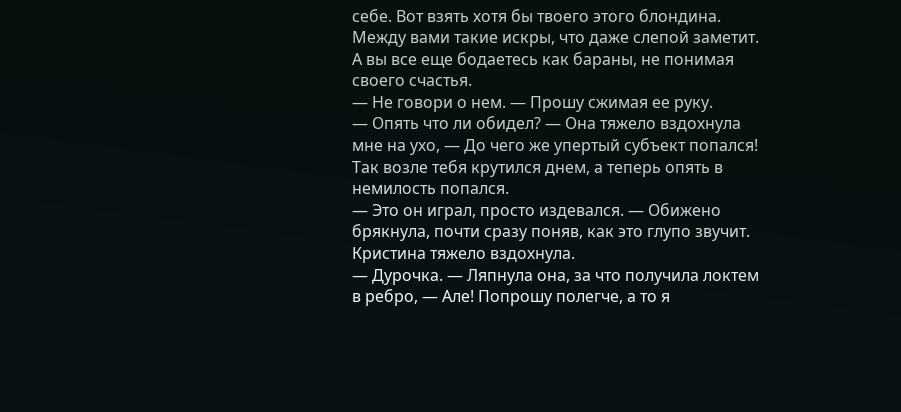себе. Вот взять хотя бы твоего этого блондина. Между вами такие искры, что даже слепой заметит. А вы все еще бодаетесь как бараны, не понимая своего счастья.
— Не говори о нем. — Прошу сжимая ее руку.
— Опять что ли обидел? — Она тяжело вздохнула мне на ухо, — До чего же упертый субъект попался! Так возле тебя крутился днем, а теперь опять в немилость попался.
— Это он играл, просто издевался. — Обижено брякнула, почти сразу поняв, как это глупо звучит.
Кристина тяжело вздохнула.
— Дурочка. — Ляпнула она, за что получила локтем в ребро, — Але! Попрошу полегче, а то я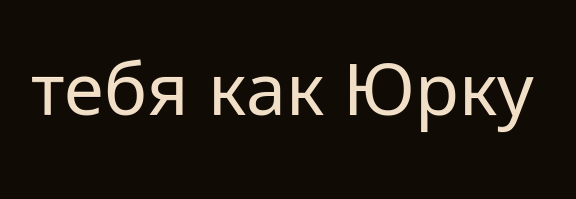тебя как Юрку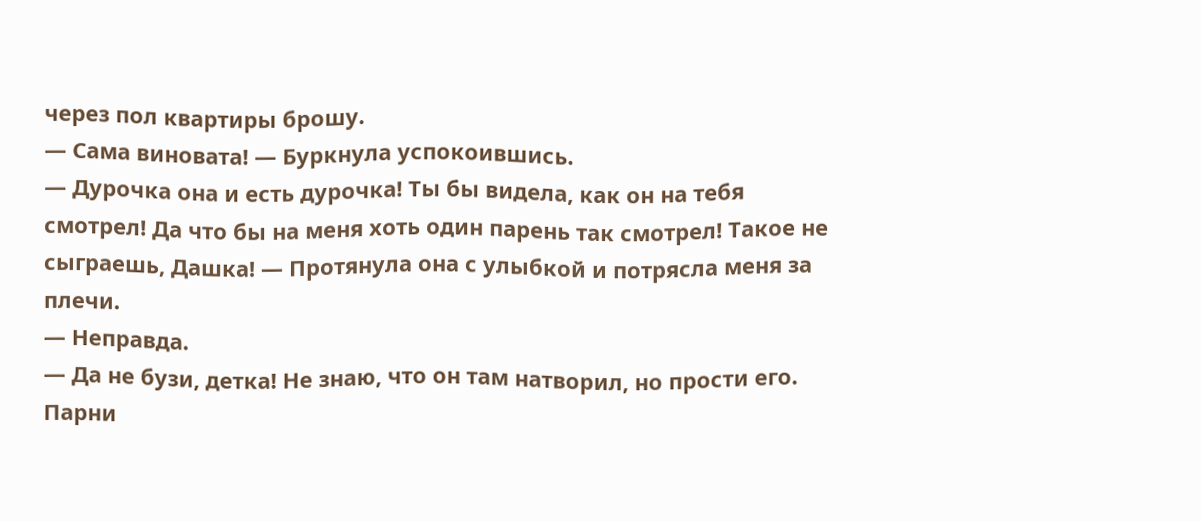через пол квартиры брошу.
— Сама виновата! — Буркнула успокоившись.
— Дурочка она и есть дурочка! Ты бы видела, как он на тебя смотрел! Да что бы на меня хоть один парень так смотрел! Такое не сыграешь, Дашка! — Протянула она с улыбкой и потрясла меня за плечи.
— Неправда.
— Да не бузи, детка! Не знаю, что он там натворил, но прости его. Парни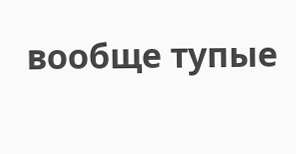вообще тупые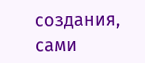создания, сами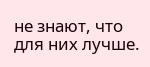не знают, что для них лучше.